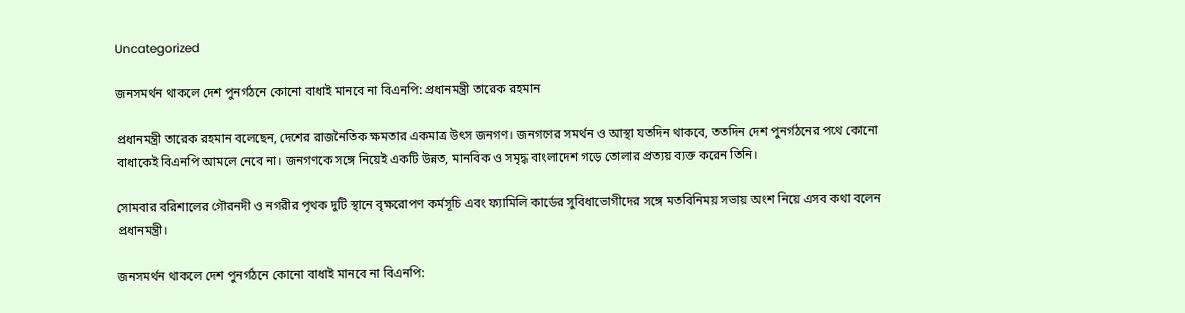Uncategorized

জনসমর্থন থাকলে দেশ পুনর্গঠনে কোনো বাধাই মানবে না বিএনপি: প্রধানমন্ত্রী তারেক রহমান

প্রধানমন্ত্রী তারেক রহমান বলেছেন, দেশের রাজনৈতিক ক্ষমতার একমাত্র উৎস জনগণ। জনগণের সমর্থন ও আস্থা যতদিন থাকবে, ততদিন দেশ পুনর্গঠনের পথে কোনো বাধাকেই বিএনপি আমলে নেবে না। জনগণকে সঙ্গে নিয়েই একটি উন্নত, মানবিক ও সমৃদ্ধ বাংলাদেশ গড়ে তোলার প্রত্যয় ব্যক্ত করেন তিনি।

সোমবার বরিশালের গৌরনদী ও নগরীর পৃথক দুটি স্থানে বৃক্ষরোপণ কর্মসূচি এবং ফ্যামিলি কার্ডের সুবিধাভোগীদের সঙ্গে মতবিনিময় সভায় অংশ নিয়ে এসব কথা বলেন প্রধানমন্ত্রী।

জনসমর্থন থাকলে দেশ পুনর্গঠনে কোনো বাধাই মানবে না বিএনপি: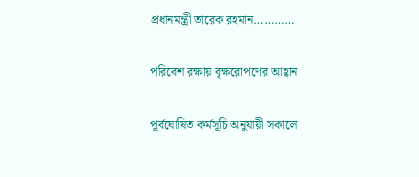প্রধানমন্ত্রী তারেক রহমান…………

পরিবেশ রক্ষায় বৃক্ষরোপণের আহ্বান

পূর্বঘোষিত কর্মসূচি অনুযায়ী সকালে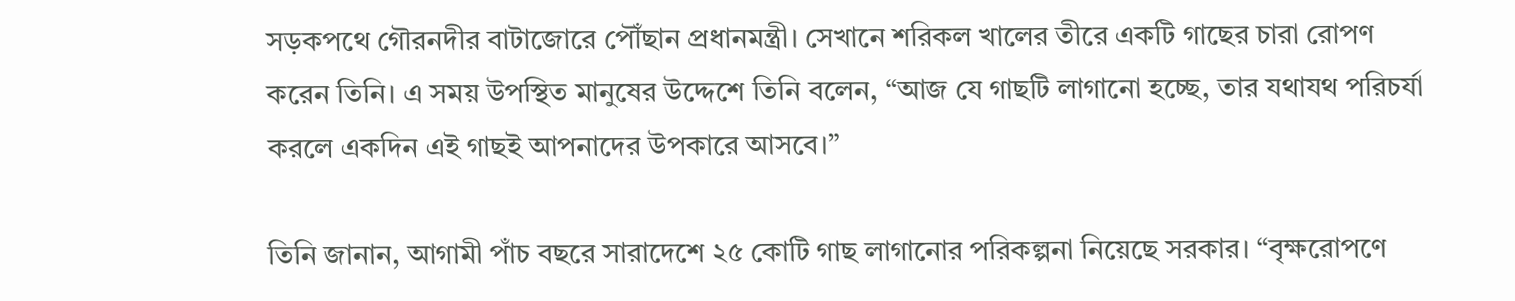সড়কপথে গৌরনদীর বাটাজোরে পৌঁছান প্রধানমন্ত্রী। সেখানে শরিকল খালের তীরে একটি গাছের চারা রোপণ করেন তিনি। এ সময় উপস্থিত মানুষের উদ্দেশে তিনি বলেন, “আজ যে গাছটি লাগানো হচ্ছে, তার যথাযথ পরিচর্যা করলে একদিন এই গাছই আপনাদের উপকারে আসবে।”

তিনি জানান, আগামী পাঁচ বছরে সারাদেশে ২৫ কোটি গাছ লাগানোর পরিকল্পনা নিয়েছে সরকার। “বৃক্ষরোপণে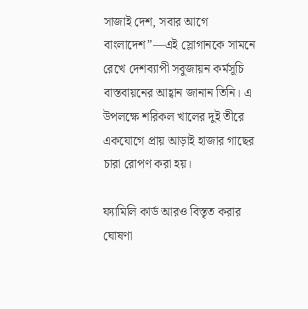সাজাই দেশ, সবার আগে বাংলাদেশ”—এই স্লোগানকে সামনে রেখে দেশব্যাপী সবুজায়ন কর্মসূচি বাস্তবায়নের আহ্বান জানান তিনি। এ উপলক্ষে শরিকল খালের দুই তীরে একযোগে প্রায় আড়াই হাজার গাছের চারা রোপণ করা হয়।

ফ্যামিলি কার্ড আরও বিস্তৃত করার ঘোষণা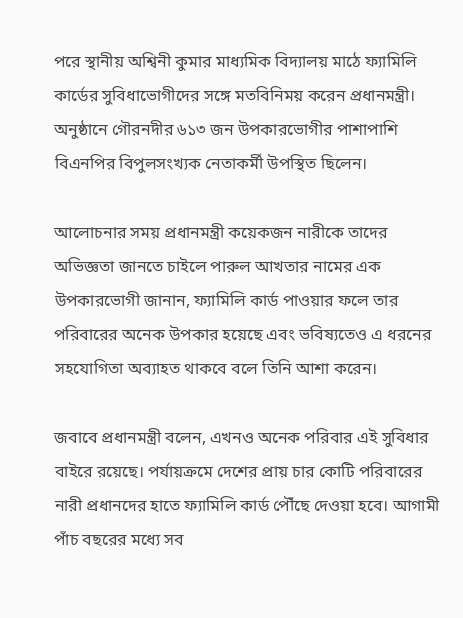পরে স্থানীয় অশ্বিনী কুমার মাধ্যমিক বিদ্যালয় মাঠে ফ্যামিলি কার্ডের সুবিধাভোগীদের সঙ্গে মতবিনিময় করেন প্রধানমন্ত্রী। অনুষ্ঠানে গৌরনদীর ৬১৩ জন উপকারভোগীর পাশাপাশি বিএনপির বিপুলসংখ্যক নেতাকর্মী উপস্থিত ছিলেন।

আলোচনার সময় প্রধানমন্ত্রী কয়েকজন নারীকে তাদের অভিজ্ঞতা জানতে চাইলে পারুল আখতার নামের এক উপকারভোগী জানান, ফ্যামিলি কার্ড পাওয়ার ফলে তার পরিবারের অনেক উপকার হয়েছে এবং ভবিষ্যতেও এ ধরনের সহযোগিতা অব্যাহত থাকবে বলে তিনি আশা করেন।

জবাবে প্রধানমন্ত্রী বলেন, এখনও অনেক পরিবার এই সুবিধার বাইরে রয়েছে। পর্যায়ক্রমে দেশের প্রায় চার কোটি পরিবারের নারী প্রধানদের হাতে ফ্যামিলি কার্ড পৌঁছে দেওয়া হবে। আগামী পাঁচ বছরের মধ্যে সব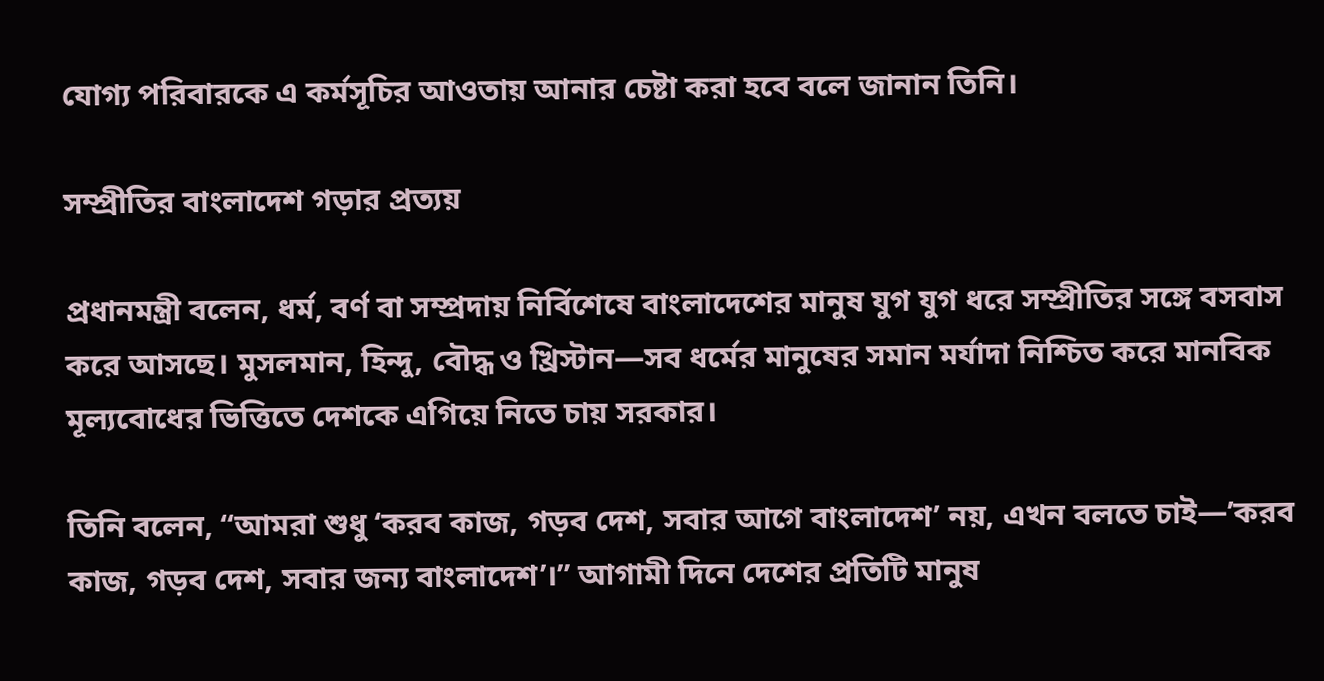যোগ্য পরিবারকে এ কর্মসূচির আওতায় আনার চেষ্টা করা হবে বলে জানান তিনি।

সম্প্রীতির বাংলাদেশ গড়ার প্রত্যয়

প্রধানমন্ত্রী বলেন, ধর্ম, বর্ণ বা সম্প্রদায় নির্বিশেষে বাংলাদেশের মানুষ যুগ যুগ ধরে সম্প্রীতির সঙ্গে বসবাস করে আসছে। মুসলমান, হিন্দু, বৌদ্ধ ও খ্রিস্টান—সব ধর্মের মানুষের সমান মর্যাদা নিশ্চিত করে মানবিক মূল্যবোধের ভিত্তিতে দেশকে এগিয়ে নিতে চায় সরকার।

তিনি বলেন, “আমরা শুধু ‘করব কাজ, গড়ব দেশ, সবার আগে বাংলাদেশ’ নয়, এখন বলতে চাই—’করব কাজ, গড়ব দেশ, সবার জন্য বাংলাদেশ’।” আগামী দিনে দেশের প্রতিটি মানুষ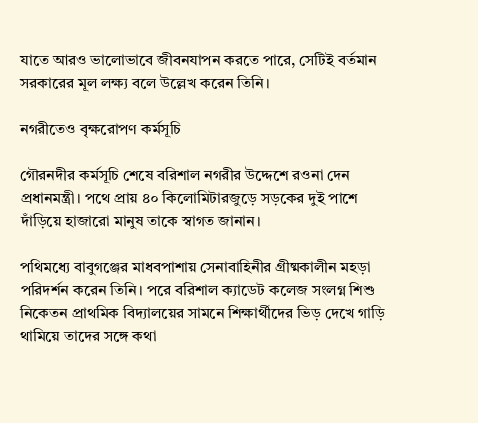যাতে আরও ভালোভাবে জীবনযাপন করতে পারে, সেটিই বর্তমান সরকারের মূল লক্ষ্য বলে উল্লেখ করেন তিনি।

নগরীতেও বৃক্ষরোপণ কর্মসূচি

গৌরনদীর কর্মসূচি শেষে বরিশাল নগরীর উদ্দেশে রওনা দেন প্রধানমন্ত্রী। পথে প্রায় ৪০ কিলোমিটারজুড়ে সড়কের দুই পাশে দাঁড়িয়ে হাজারো মানুষ তাকে স্বাগত জানান।

পথিমধ্যে বাবুগঞ্জের মাধবপাশায় সেনাবাহিনীর গ্রীষ্মকালীন মহড়া পরিদর্শন করেন তিনি। পরে বরিশাল ক্যাডেট কলেজ সংলগ্ন শিশু নিকেতন প্রাথমিক বিদ্যালয়ের সামনে শিক্ষার্থীদের ভিড় দেখে গাড়ি থামিয়ে তাদের সঙ্গে কথা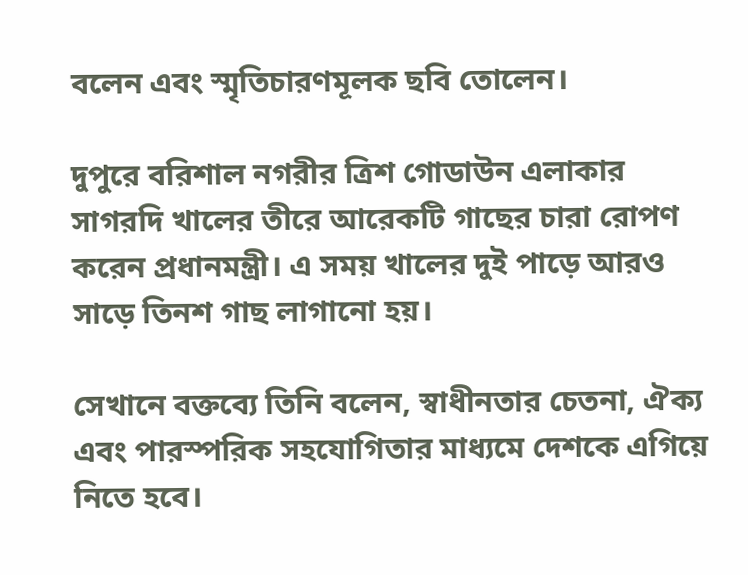বলেন এবং স্মৃতিচারণমূলক ছবি তোলেন।

দুপুরে বরিশাল নগরীর ত্রিশ গোডাউন এলাকার সাগরদি খালের তীরে আরেকটি গাছের চারা রোপণ করেন প্রধানমন্ত্রী। এ সময় খালের দুই পাড়ে আরও সাড়ে তিনশ গাছ লাগানো হয়।

সেখানে বক্তব্যে তিনি বলেন, স্বাধীনতার চেতনা, ঐক্য এবং পারস্পরিক সহযোগিতার মাধ্যমে দেশকে এগিয়ে নিতে হবে।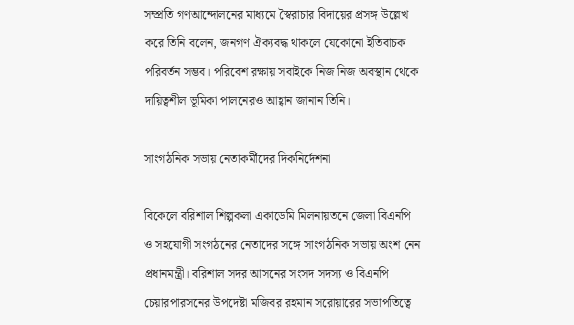সম্প্রতি গণআন্দোলনের মাধ্যমে স্বৈরাচার বিদায়ের প্রসঙ্গ উল্লেখ করে তিনি বলেন, জনগণ ঐক্যবদ্ধ থাকলে যেকোনো ইতিবাচক পরিবর্তন সম্ভব। পরিবেশ রক্ষায় সবাইকে নিজ নিজ অবস্থান থেকে দায়িত্বশীল ভূমিকা পালনেরও আহ্বান জানান তিনি।

সাংগঠনিক সভায় নেতাকর্মীদের দিকনির্দেশনা

বিকেলে বরিশাল শিল্পকলা একাডেমি মিলনায়তনে জেলা বিএনপি ও সহযোগী সংগঠনের নেতাদের সঙ্গে সাংগঠনিক সভায় অংশ নেন প্রধানমন্ত্রী। বরিশাল সদর আসনের সংসদ সদস্য ও বিএনপি চেয়ারপারসনের উপদেষ্টা মজিবর রহমান সরোয়ারের সভাপতিত্বে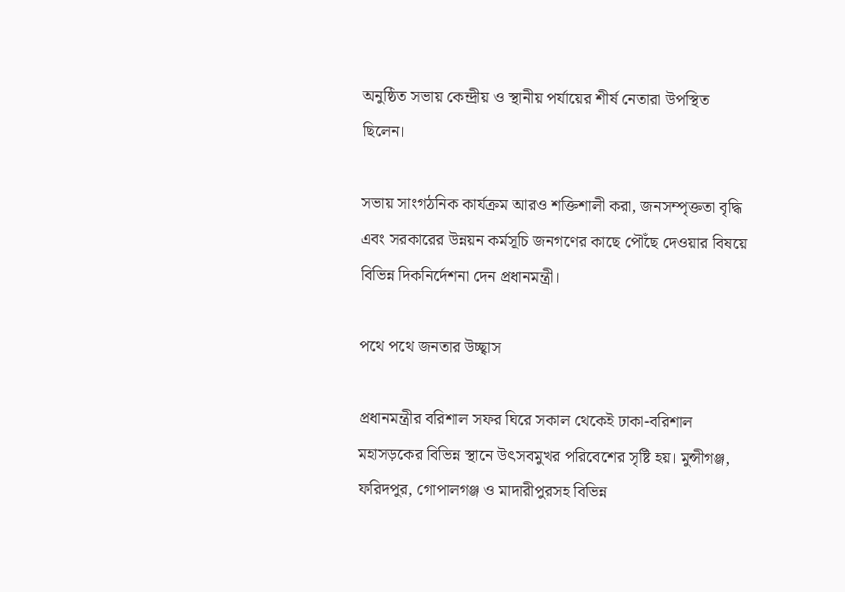অনুষ্ঠিত সভায় কেন্দ্রীয় ও স্থানীয় পর্যায়ের শীর্ষ নেতারা উপস্থিত ছিলেন।

সভায় সাংগঠনিক কার্যক্রম আরও শক্তিশালী করা, জনসম্পৃক্ততা বৃদ্ধি এবং সরকারের উন্নয়ন কর্মসূচি জনগণের কাছে পৌঁছে দেওয়ার বিষয়ে বিভিন্ন দিকনির্দেশনা দেন প্রধানমন্ত্রী।

পথে পথে জনতার উচ্ছ্বাস

প্রধানমন্ত্রীর বরিশাল সফর ঘিরে সকাল থেকেই ঢাকা-বরিশাল মহাসড়কের বিভিন্ন স্থানে উৎসবমুখর পরিবেশের সৃষ্টি হয়। মুন্সীগঞ্জ, ফরিদপুর, গোপালগঞ্জ ও মাদারীপুরসহ বিভিন্ন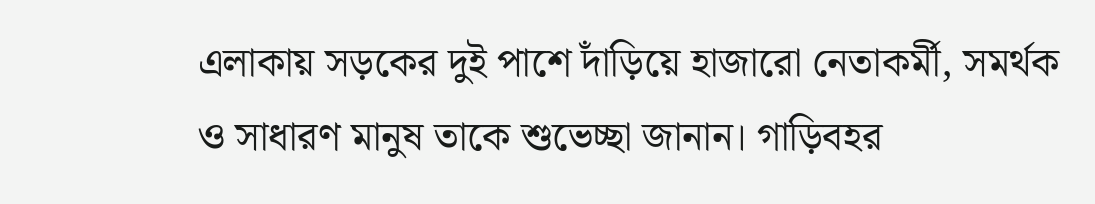এলাকায় সড়কের দুই পাশে দাঁড়িয়ে হাজারো নেতাকর্মী, সমর্থক ও সাধারণ মানুষ তাকে শুভেচ্ছা জানান। গাড়িবহর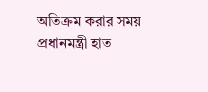অতিক্রম করার সময় প্রধানমন্ত্রী হাত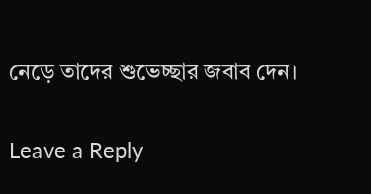নেড়ে তাদের শুভেচ্ছার জবাব দেন।

Leave a Reply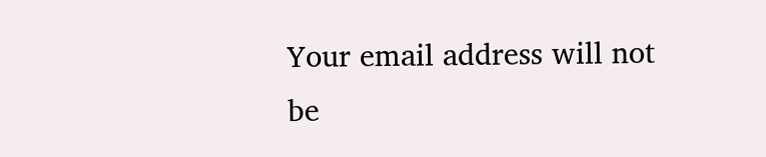Your email address will not be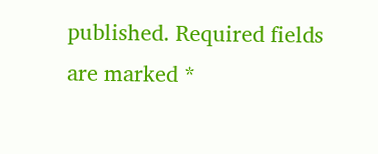published. Required fields are marked *